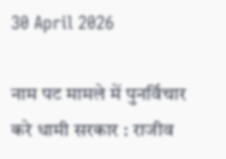30 April 2026

नाम पट मामले में पुनर्विचार करे धामी सरकार : राजीव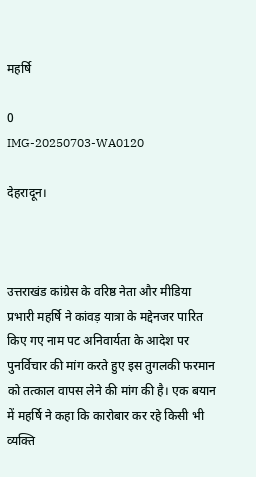महर्षि

0
IMG-20250703-WA0120

देहरादून।



उत्तराखंड कांग्रेस के वरिष्ठ नेता और मीडिया प्रभारी महर्षि ने कांवड़ यात्रा के मद्देनजर पारित किए गए नाम पट अनिवार्यता के आदेश पर पुनर्विचार की मांग करते हुए इस तुगलकी फरमान को तत्काल वापस लेने की मांग की है। एक बयान में महर्षि ने कहा कि कारोबार कर रहे किसी भी व्यक्ति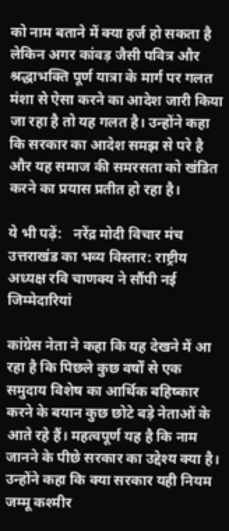को नाम बताने में क्या हर्ज हो सकता है लेकिन अगर कांवड़ जैसी पवित्र और श्रद्धाभक्ति पूर्ण यात्रा के मार्ग पर गलत मंशा से ऐसा करने का आदेश जारी किया जा रहा है तो यह गलत है। उन्होंने कहा कि सरकार का आदेश समझ से परे है और यह समाज की समरसता को खंडित करने का प्रयास प्रतीत हो रहा है।

ये भी पढ़ें:   नरेंद्र मोदी विचार मंच उत्तराखंड का भव्य विस्तार: राष्ट्रीय अध्यक्ष रवि चाणक्य ने सौंपी नई जिम्मेदारियां

कांग्रेस नेता ने कहा कि यह देखने में आ रहा है कि पिछले कुछ वर्षों से एक समुदाय विशेष का आर्थिक बहिष्कार करने के बयान कुछ छोटे बड़े नेताओं के आते रहे हैं। महत्वपूर्ण यह है कि नाम जानने के पीछे सरकार का उद्देश्य क्या है। उन्होंने कहा कि क्या सरकार यही नियम जम्मू कश्मीर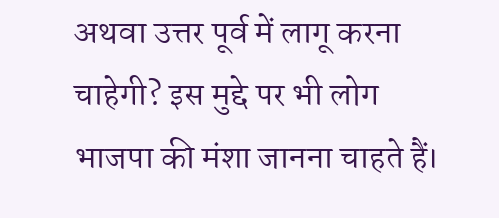अथवा उत्तर पूर्व में लागू करना चाहेगी? इस मुद्दे पर भी लोग भाजपा की मंशा जानना चाहते हैं।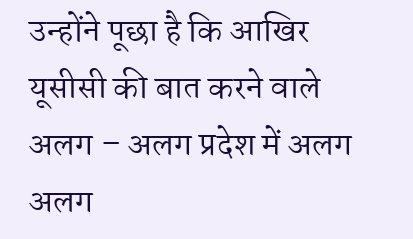उन्होंने पूछा है कि आखिर यूसीसी की बात करने वाले अलग – अलग प्रदेश में अलग अलग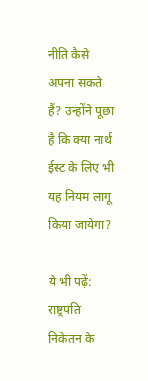नीति कैसे अपना सकते हैं? उन्होंने पूछा है कि क्या नार्थ ईस्ट के लिए भी यह नियम लागू किया जायेगा?

ये भी पढ़ें:   राष्ट्रपति निकेतन के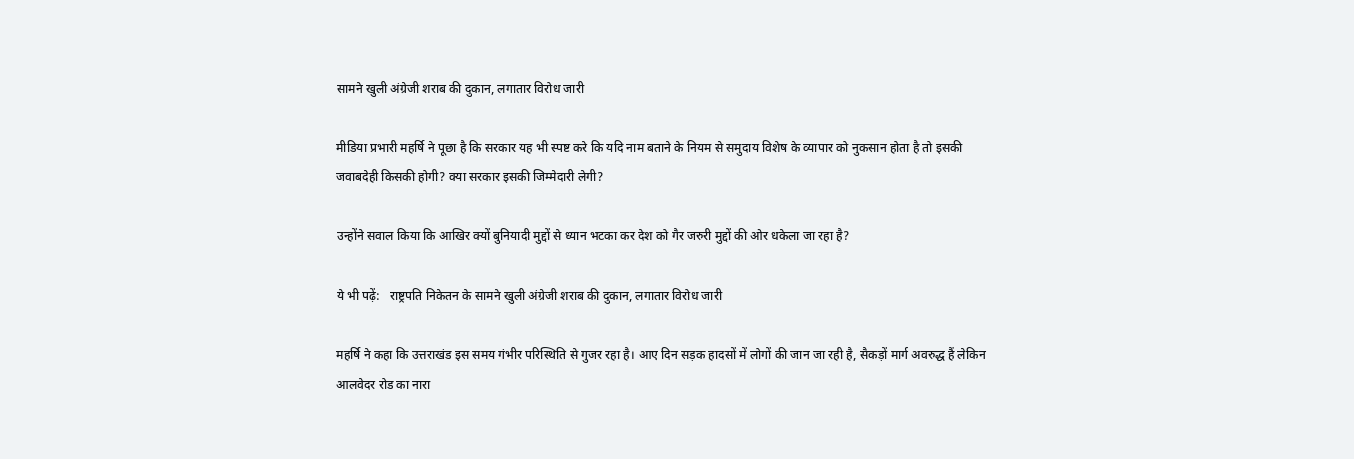सामने खुली अंग्रेजी शराब की दुकान, लगातार विरोध जारी

मीडिया प्रभारी महर्षि ने पूछा है कि सरकार यह भी स्पष्ट करे कि यदि नाम बताने के नियम से समुदाय विशेष के व्यापार को नुकसान होता है तो इसकी जवाबदेही किसकी होगी? क्या सरकार इसकी जिम्मेदारी लेगी?

उन्होंने सवाल किया कि आखिर क्यों बुनियादी मुद्दों से ध्यान भटका कर देश को गैर जरुरी मुद्दों की ओर धकेला जा रहा है?

ये भी पढ़ें:   राष्ट्रपति निकेतन के सामने खुली अंग्रेजी शराब की दुकान, लगातार विरोध जारी

महर्षि ने कहा कि उत्तराखंड इस समय गंभीर परिस्थिति से गुजर रहा है। आए दिन सड़क हादसों में लोगों की जान जा रही है, सैकड़ों मार्ग अवरुद्ध हैं लेकिन आलवेदर रोड का नारा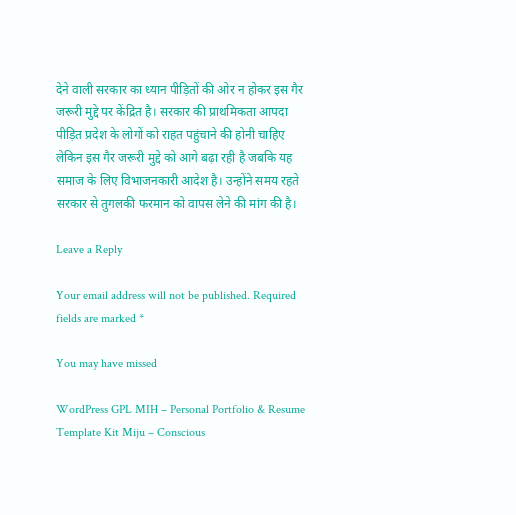देने वाली सरकार का ध्यान पीड़ितों की ओर न होकर इस गैर जरूरी मुद्दे पर केंद्रित है। सरकार की प्राथमिकता आपदा पीड़ित प्रदेश के लोगों को राहत पहुंचाने की होनी चाहिए लेकिन इस गैर जरूरी मुद्दे को आगे बढ़ा रही है जबकि यह समाज के लिए विभाजनकारी आदेश है। उन्होंने समय रहते सरकार से तुगलकी फरमान को वापस लेने की मांग की है।

Leave a Reply

Your email address will not be published. Required fields are marked *

You may have missed

WordPress GPL MIH – Personal Portfolio & Resume Template Kit Miju – Conscious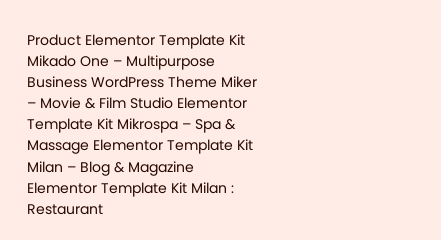Product Elementor Template Kit Mikado One – Multipurpose Business WordPress Theme Miker – Movie & Film Studio Elementor Template Kit Mikrospa – Spa & Massage Elementor Template Kit Milan – Blog & Magazine Elementor Template Kit Milan : Restaurant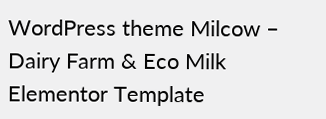WordPress theme Milcow – Dairy Farm & Eco Milk Elementor Template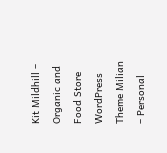Kit Mildhill – Organic and Food Store WordPress Theme Milian – Personal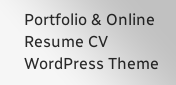Portfolio & Online Resume CV WordPress Theme